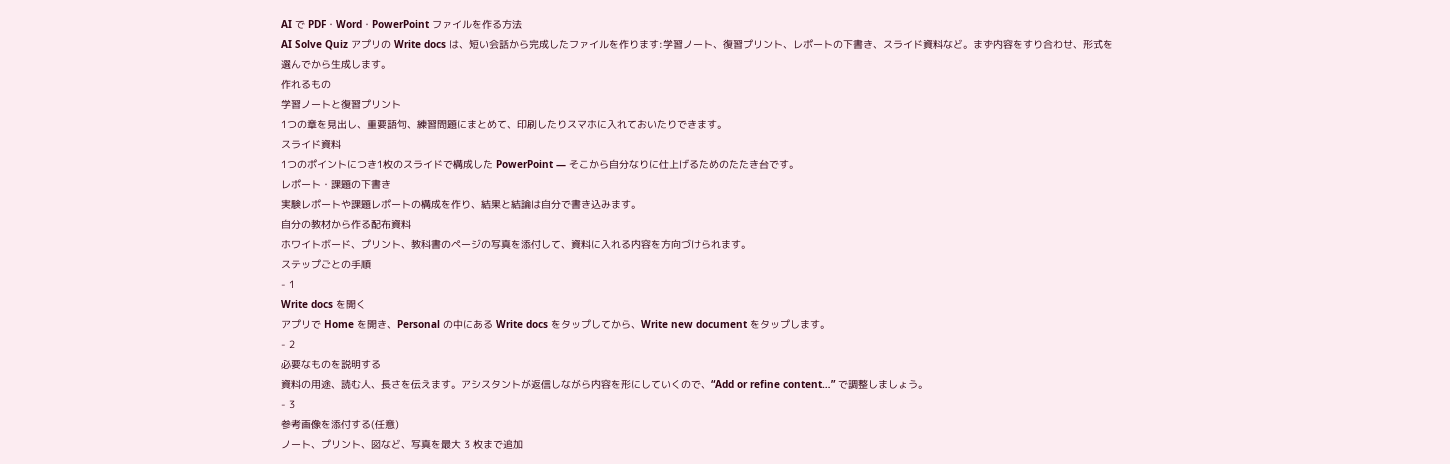AI で PDF・Word・PowerPoint ファイルを作る方法
AI Solve Quiz アプリの Write docs は、短い会話から完成したファイルを作ります:学習ノート、復習プリント、レポートの下書き、スライド資料など。まず内容をすり合わせ、形式を選んでから生成します。
作れるもの
学習ノートと復習プリント
1つの章を見出し、重要語句、練習問題にまとめて、印刷したりスマホに入れておいたりできます。
スライド資料
1つのポイントにつき1枚のスライドで構成した PowerPoint — そこから自分なりに仕上げるためのたたき台です。
レポート・課題の下書き
実験レポートや課題レポートの構成を作り、結果と結論は自分で書き込みます。
自分の教材から作る配布資料
ホワイトボード、プリント、教科書のページの写真を添付して、資料に入れる内容を方向づけられます。
ステップごとの手順
- 1
Write docs を開く
アプリで Home を開き、Personal の中にある Write docs をタップしてから、Write new document をタップします。
- 2
必要なものを説明する
資料の用途、読む人、長さを伝えます。アシスタントが返信しながら内容を形にしていくので、“Add or refine content…” で調整しましょう。
- 3
参考画像を添付する(任意)
ノート、プリント、図など、写真を最大 3 枚まで追加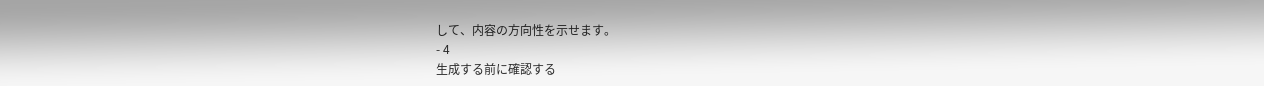して、内容の方向性を示せます。
- 4
生成する前に確認する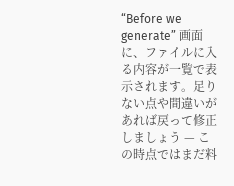“Before we generate” 画面に、ファイルに入る内容が一覧で表示されます。足りない点や間違いがあれば戻って修正しましょう — この時点ではまだ料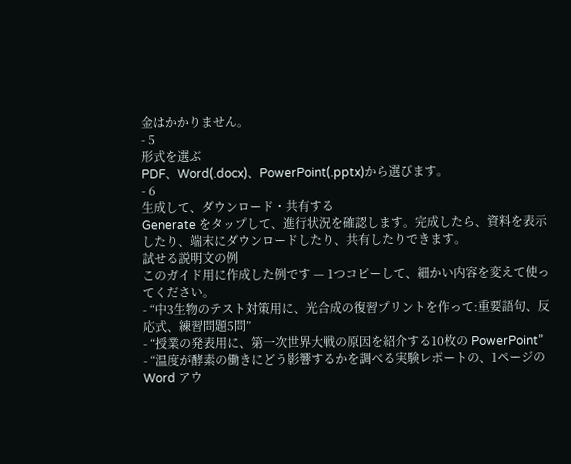金はかかりません。
- 5
形式を選ぶ
PDF、Word(.docx)、PowerPoint(.pptx)から選びます。
- 6
生成して、ダウンロード・共有する
Generate をタップして、進行状況を確認します。完成したら、資料を表示したり、端末にダウンロードしたり、共有したりできます。
試せる説明文の例
このガイド用に作成した例です — 1つコピーして、細かい内容を変えて使ってください。
- “中3生物のテスト対策用に、光合成の復習プリントを作って:重要語句、反応式、練習問題5問”
- “授業の発表用に、第一次世界大戦の原因を紹介する10枚の PowerPoint”
- “温度が酵素の働きにどう影響するかを調べる実験レポートの、1ページの Word アウ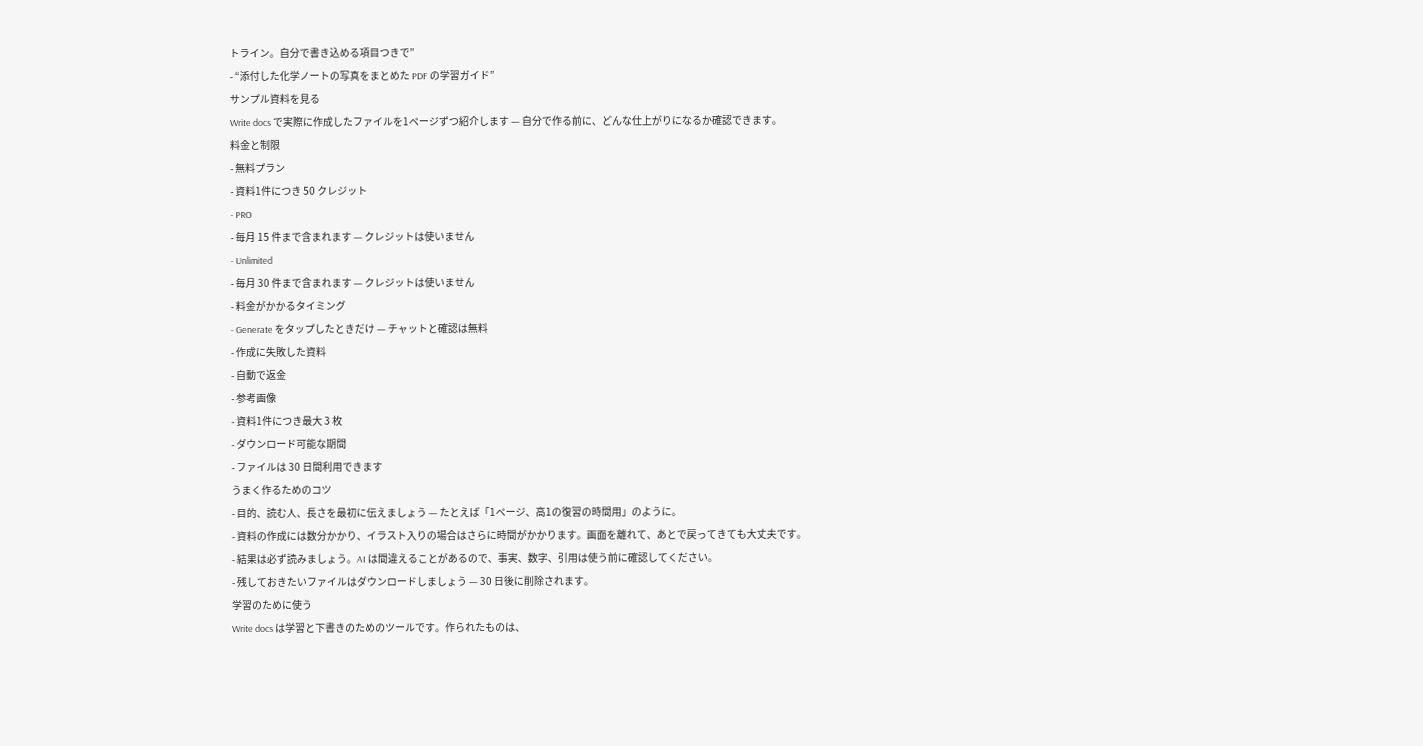トライン。自分で書き込める項目つきで”
- “添付した化学ノートの写真をまとめた PDF の学習ガイド”
サンプル資料を見る
Write docs で実際に作成したファイルを1ページずつ紹介します — 自分で作る前に、どんな仕上がりになるか確認できます。
料金と制限
- 無料プラン
- 資料1件につき 50 クレジット
- PRO
- 毎月 15 件まで含まれます — クレジットは使いません
- Unlimited
- 毎月 30 件まで含まれます — クレジットは使いません
- 料金がかかるタイミング
- Generate をタップしたときだけ — チャットと確認は無料
- 作成に失敗した資料
- 自動で返金
- 参考画像
- 資料1件につき最大 3 枚
- ダウンロード可能な期間
- ファイルは 30 日間利用できます
うまく作るためのコツ
- 目的、読む人、長さを最初に伝えましょう — たとえば「1ページ、高1の復習の時間用」のように。
- 資料の作成には数分かかり、イラスト入りの場合はさらに時間がかかります。画面を離れて、あとで戻ってきても大丈夫です。
- 結果は必ず読みましょう。AI は間違えることがあるので、事実、数字、引用は使う前に確認してください。
- 残しておきたいファイルはダウンロードしましょう — 30 日後に削除されます。
学習のために使う
Write docs は学習と下書きのためのツールです。作られたものは、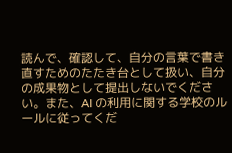読んで、確認して、自分の言葉で書き直すためのたたき台として扱い、自分の成果物として提出しないでください。また、AI の利用に関する学校のルールに従ってくだ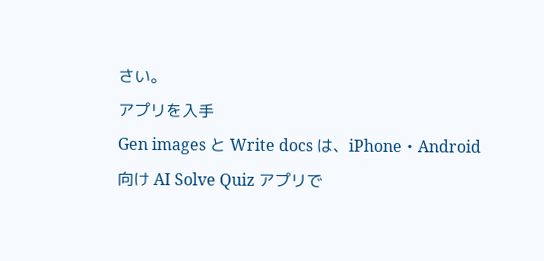さい。
アプリを入手
Gen images と Write docs は、iPhone・Android 向け AI Solve Quiz アプリで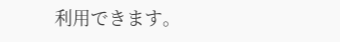利用できます。